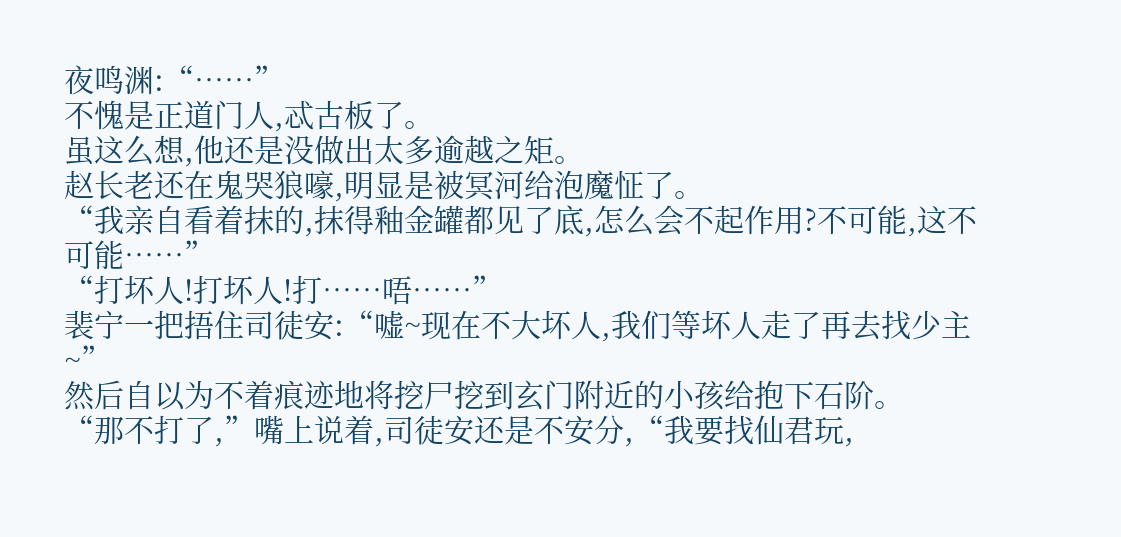夜鸣渊:“……”
不愧是正道门人,忒古板了。
虽这么想,他还是没做出太多逾越之矩。
赵长老还在鬼哭狼嚎,明显是被冥河给泡魔怔了。
“我亲自看着抹的,抹得釉金罐都见了底,怎么会不起作用?不可能,这不可能……”
“打坏人!打坏人!打……唔……”
裴宁一把捂住司徒安:“嘘~现在不大坏人,我们等坏人走了再去找少主~”
然后自以为不着痕迹地将挖尸挖到玄门附近的小孩给抱下石阶。
“那不打了,”嘴上说着,司徒安还是不安分,“我要找仙君玩,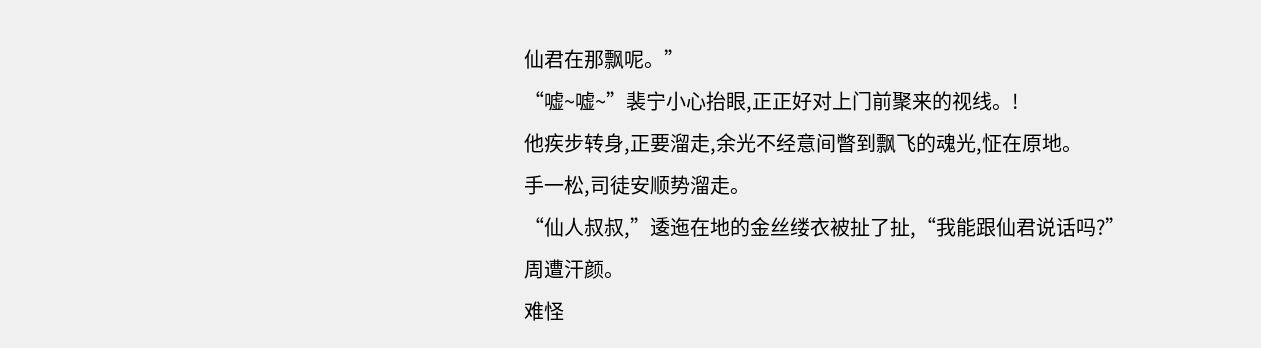仙君在那飘呢。”
“嘘~嘘~”裴宁小心抬眼,正正好对上门前聚来的视线。!
他疾步转身,正要溜走,余光不经意间瞥到飘飞的魂光,怔在原地。
手一松,司徒安顺势溜走。
“仙人叔叔,”逶迤在地的金丝缕衣被扯了扯,“我能跟仙君说话吗?”
周遭汗颜。
难怪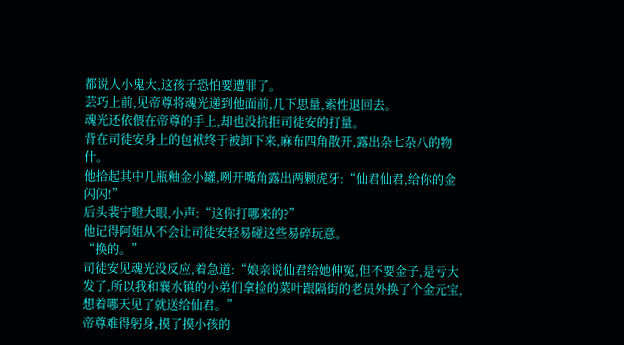都说人小鬼大,这孩子恐怕要遭罪了。
芸巧上前,见帝尊将魂光递到他面前,几下思量,索性退回去。
魂光还依偎在帝尊的手上,却也没抗拒司徒安的打量。
背在司徒安身上的包袱终于被卸下来,麻布四角散开,露出杂七杂八的物什。
他拾起其中几瓶釉金小罐,咧开嘴角露出两颗虎牙:“仙君仙君,给你的金闪闪!”
后头裴宁瞪大眼,小声:“这你打哪来的?”
他记得阿姐从不会让司徒安轻易碰这些易碎玩意。
“换的。”
司徒安见魂光没反应,着急道:“娘亲说仙君给她伸冤,但不要金子,是亏大发了,所以我和襄水镇的小弟们拿捡的菜叶跟隔街的老员外换了个金元宝,想着哪天见了就送给仙君。”
帝尊难得躬身,摸了摸小孩的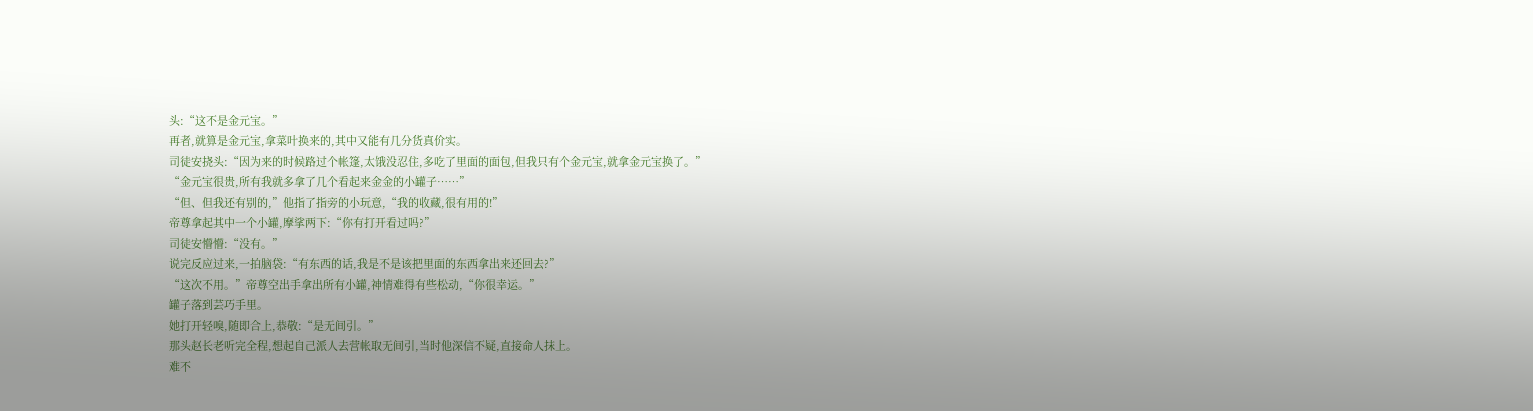头:“这不是金元宝。”
再者,就算是金元宝,拿菜叶换来的,其中又能有几分货真价实。
司徒安挠头:“因为来的时候路过个帐篷,太饿没忍住,多吃了里面的面包,但我只有个金元宝,就拿金元宝换了。”
“金元宝很贵,所有我就多拿了几个看起来金金的小罐子……”
“但、但我还有别的,”他指了指旁的小玩意,“我的收藏,很有用的!”
帝尊拿起其中一个小罐,摩挲两下:“你有打开看过吗?”
司徒安懵懵:“没有。”
说完反应过来,一拍脑袋:“有东西的话,我是不是该把里面的东西拿出来还回去?”
“这次不用。”帝尊空出手拿出所有小罐,神情难得有些松动,“你很幸运。”
罐子落到芸巧手里。
她打开轻嗅,随即合上,恭敬:“是无间引。”
那头赵长老听完全程,想起自己派人去营帐取无间引,当时他深信不疑,直接命人抹上。
难不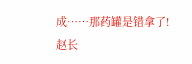成……那药罐是错拿了!
赵长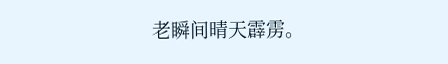老瞬间晴天霹雳。